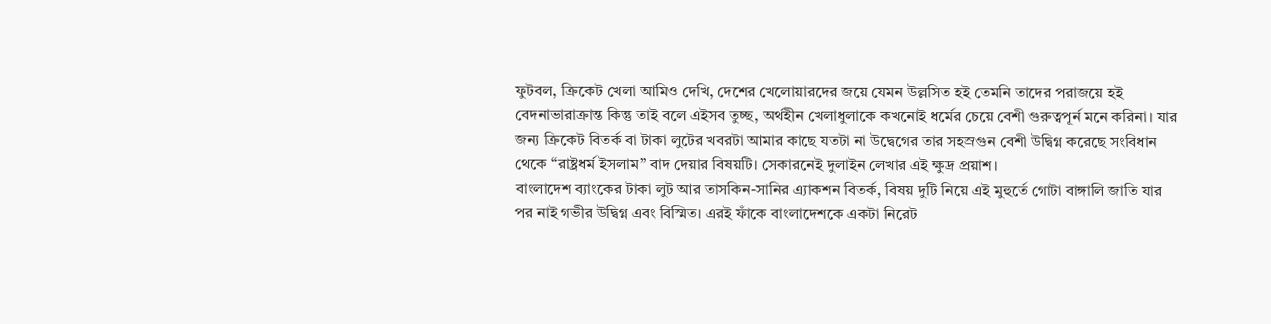ফুটবল, ক্রিকেট খেলা আমিও দেখি, দেশের খেলোয়ারদের জয়ে যেমন উল্লসিত হই তেমনি তাদের পরাজয়ে হই বেদনাভারাক্রান্ত কিন্তু তাই বলে এইসব তুচ্ছ, অর্থহীন খেলাধুলাকে কখনোই ধর্মের চেয়ে বেশী গুরুত্বপূর্ন মনে করিনা। যার জন্য ক্রিকেট বিতর্ক বা টাকা লুটের খবরটা আমার কাছে যতটা না উদ্বেগের তার সহস্রগুন বেশী উদ্বিগ্ন করেছে সংবিধান থেকে “রাষ্ট্রধর্ম ইসলাম” বাদ দেয়ার বিষয়টি। সেকারনেই দুলাইন লেখার এই ক্ষুদ্র প্রয়াশ।
বাংলাদেশ ব্যাংকের টাকা লুট আর তাসকিন-সানির এ্যাকশন বিতর্ক, বিষয় দুটি নিয়ে এই মুহুর্তে গোটা বাঙ্গালি জাতি যার পর নাই গভীর উদ্বিগ্ন এবং বিস্মিত। এরই ফাঁকে বাংলাদেশকে একটা নিরেট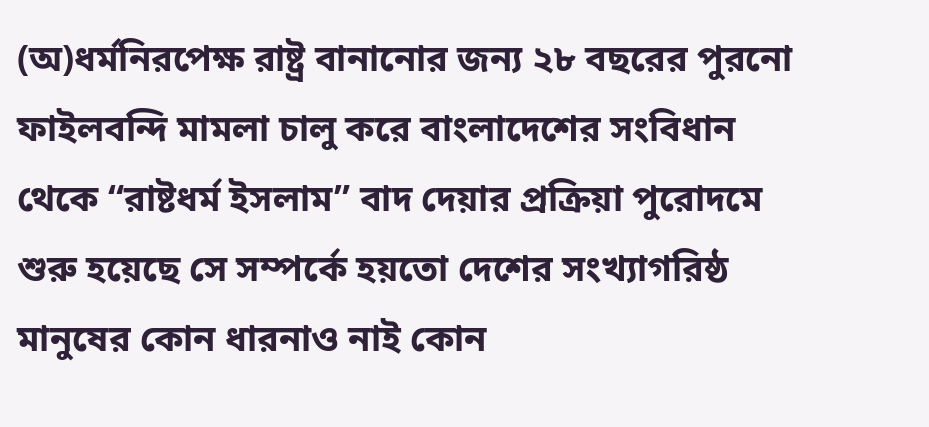(অ)ধর্মনিরপেক্ষ রাষ্ট্র বানানোর জন্য ২৮ বছরের পুরনো ফাইলবন্দি মামলা চালু করে বাংলাদেশের সংবিধান থেকে “রাষ্টধর্ম ইসলাম” বাদ দেয়ার প্রক্রিয়া পুরোদমে শুরু হয়েছে সে সম্পর্কে হয়তো দেশের সংখ্যাগরিষ্ঠ মানুষের কোন ধারনাও নাই কোন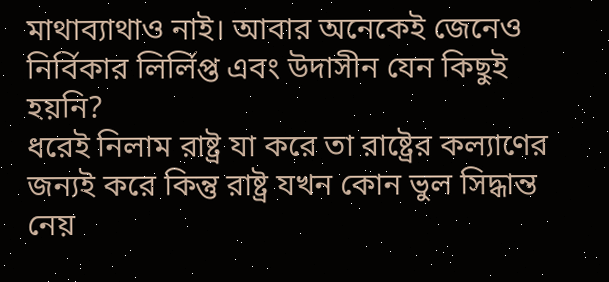মাথাব্যাথাও নাই। আবার অনেকেই জেনেও নির্বিকার লির্লিপ্ত এবং উদাসীন যেন কিছুই হয়নি?
ধরেই নিলাম রাষ্ট্র যা করে তা রাষ্ট্রের কল্যাণের জন্যই করে কিন্তু রাষ্ট্র যখন কোন ভুল সিদ্ধান্ত নেয়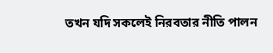তখন যদি সকলেই নিরবতার নীতি পালন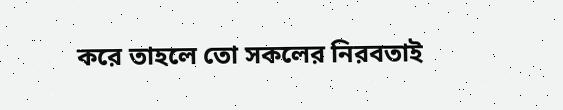করে তাহলে তো সকলের নিরবতাই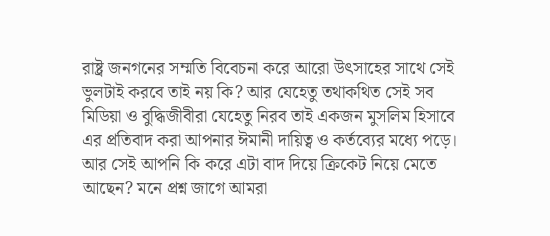রাষ্ট্র জনগনের সম্মতি বিবেচনা করে আরো উৎসাহের সাথে সেই ভুলটাই করবে তাই নয় কি? আর যেহেতু তথাকথিত সেই সব মিডিয়া ও বুদ্ধিজীবীরা যেহেতু নিরব তাই একজন মুসলিম হিসাবে এর প্রতিবাদ করা আপনার ঈমানী দায়িত্ব ও কর্তব্যের মধ্যে পড়ে। আর সেই আপনি কি করে এটা বাদ দিয়ে ক্রিকেট নিয়ে মেতে আছেন? মনে প্রশ্ন জাগে আমরা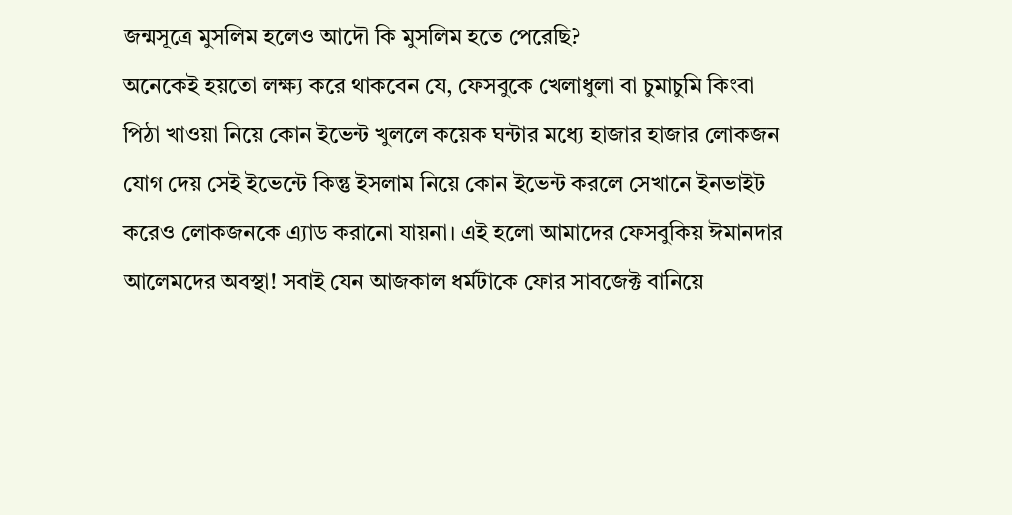জন্মসূত্রে মুসলিম হলেও আদৌ কি মুসলিম হতে পেরেছি?
অনেকেই হয়তো লক্ষ্য করে থাকবেন যে, ফেসবুকে খেলাধুলা বা চুমাচুমি কিংবা পিঠা খাওয়া নিয়ে কোন ইভেন্ট খুললে কয়েক ঘন্টার মধ্যে হাজার হাজার লোকজন যোগ দেয় সেই ইভেন্টে কিন্তু ইসলাম নিয়ে কোন ইভেন্ট করলে সেখানে ইনভাইট করেও লোকজনকে এ্যাড করানো যায়না। এই হলো আমাদের ফেসবুকিয় ঈমানদার আলেমদের অবস্থা! সবাই যেন আজকাল ধর্মটাকে ফোর সাবজেক্ট বানিয়ে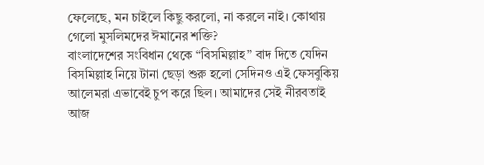ফেলেছে, মন চাইলে কিছু করলো, না করলে নাই। কোথায় গেলো মুসলিমদের ঈমানের শক্তি?
বাংলাদেশের সংবিধান থেকে “বিসমিল্লাহ” বাদ দিতে যেদিন বিসমিল্লাহ নিয়ে টানা ছেড়া শুরু হলো সেদিনও এই ফেসবুকিয় আলেমরা এভাবেই চুপ করে ছিল। আমাদের সেই নীরবতাই আজ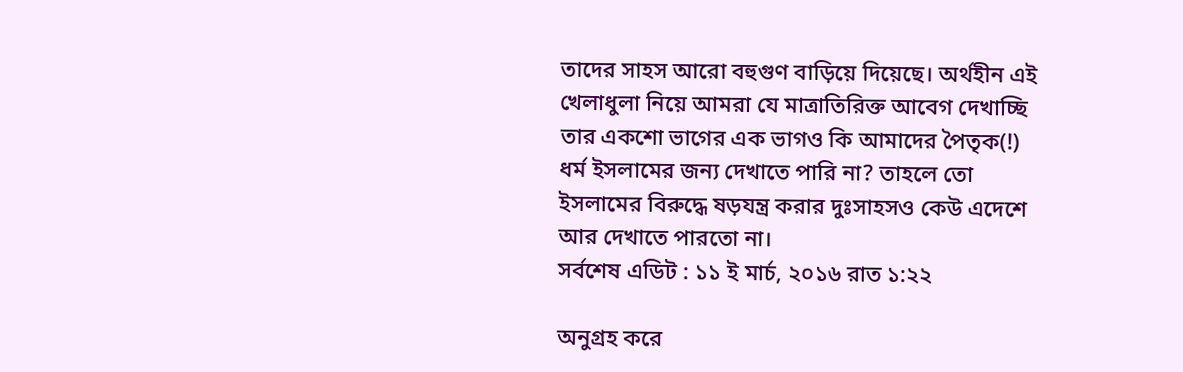তাদের সাহস আরো বহুগুণ বাড়িয়ে দিয়েছে। অর্থহীন এই খেলাধুলা নিয়ে আমরা যে মাত্রাতিরিক্ত আবেগ দেখাচ্ছি তার একশো ভাগের এক ভাগও কি আমাদের পৈতৃক(!) ধর্ম ইসলামের জন্য দেখাতে পারি না? তাহলে তো ইসলামের বিরুদ্ধে ষড়যন্ত্র করার দুঃসাহসও কেউ এদেশে আর দেখাতে পারতো না।
সর্বশেষ এডিট : ১১ ই মার্চ, ২০১৬ রাত ১:২২

অনুগ্রহ করে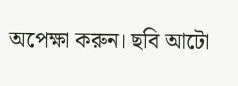অপেক্ষা করুন। ছবি আটো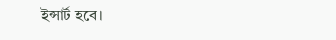ইন্সার্ট হবে।